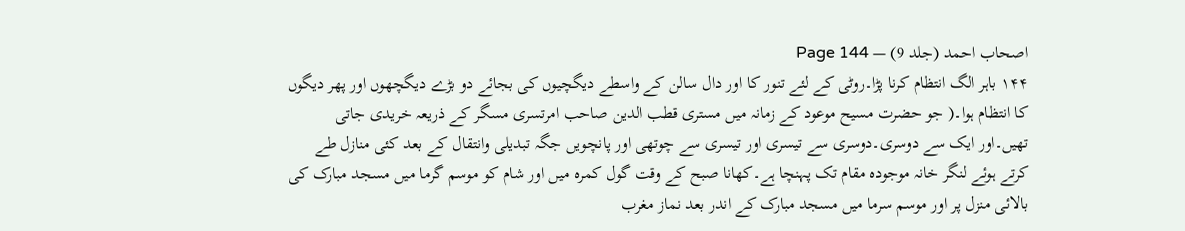اصحاب احمد (جلد 9) — Page 144
۱۴۴ باہر الگ انتظام کرنا پڑا۔روٹی کے لئے تنور کا اور دال سالن کے واسطے دیگچیوں کی بجائے دو بڑے دیگچھوں اور پھر دیگوں کا انتظام ہوا۔( جو حضرت مسیح موعود کے زمانہ میں مستری قطب الدین صاحب امرتسری مسگر کے ذریعہ خریدی جاتی تھیں۔اور ایک سے دوسری۔دوسری سے تیسری اور تیسری سے چوتھی اور پانچویں جگہ تبدیلی وانتقال کے بعد کئی منازل طے کرتے ہوئے لنگر خانہ موجودہ مقام تک پہنچا ہے۔کھانا صبح کے وقت گول کمرہ میں اور شام کو موسم گرما میں مسجد مبارک کی بالائی منزل پر اور موسم سرما میں مسجد مبارک کے اندر بعد نماز مغرب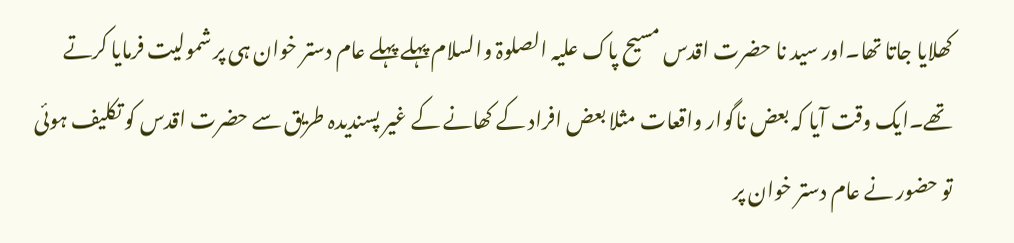کھلایا جاتا تھا۔اور سید نا حضرت اقدس مسیح پاک علیہ الصلوۃ والسلام پہلے پہلے عام دستر خوان ہی پر شمولیت فرمایا کرتے تھے۔ایک وقت آیا کہ بعض ناگوار واقعات مثلا بعض افراد کے کھانے کے غیر پسندیدہ طریق سے حضرت اقدس کو تکلیف ہوئی تو حضور نے عام دستر خوان پر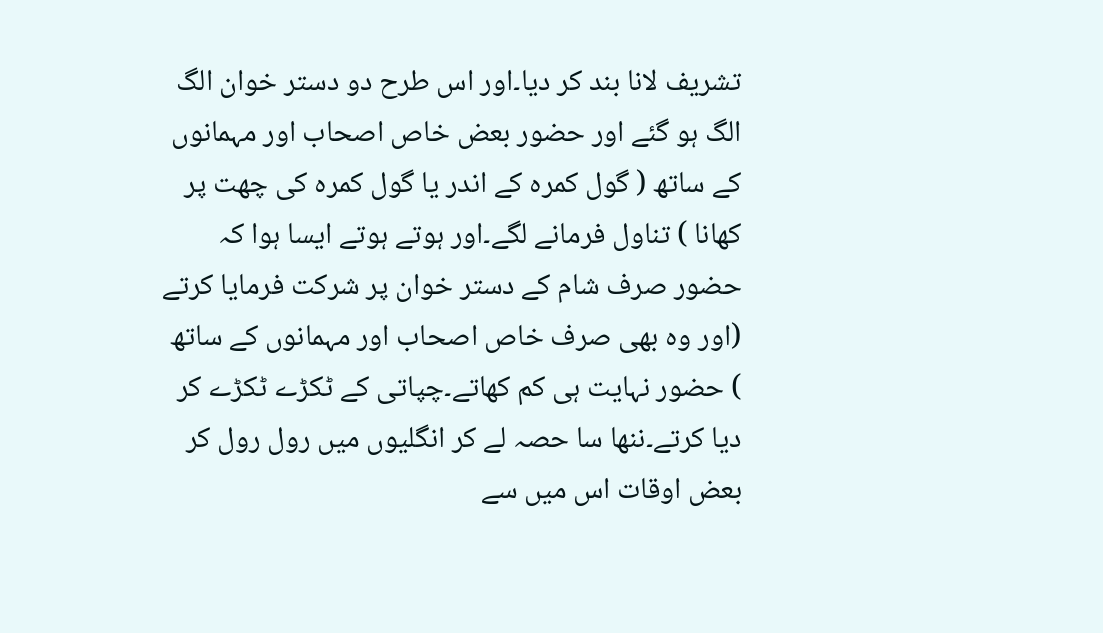تشریف لانا بند کر دیا۔اور اس طرح دو دستر خوان الگ الگ ہو گئے اور حضور بعض خاص اصحاب اور مہمانوں کے ساتھ ( گول کمرہ کے اندر یا گول کمرہ کی چھت پر کھانا ) تناول فرمانے لگے۔اور ہوتے ہوتے ایسا ہوا کہ حضور صرف شام کے دستر خوان پر شرکت فرمایا کرتے (اور وہ بھی صرف خاص اصحاب اور مہمانوں کے ساتھ ) حضور نہایت ہی کم کھاتے۔چپاتی کے ٹکڑے ٹکڑے کر دیا کرتے۔ننھا سا حصہ لے کر انگلیوں میں رول رول کر بعض اوقات اس میں سے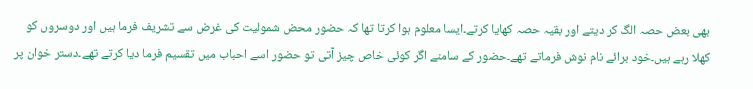بھی بعض حصہ الگ کر دیتے اور بقیہ حصہ کھایا کرتے۔ایسا معلوم ہوا کرتا تھا کہ حضور محض شمولیت کی غرض سے تشریف فرما ہیں اور دوسروں کو کھلا رہے ہیں۔خود برائے نام نوش فرماتے تھے۔حضور کے سامنے اگر کوئی خاص چیز آتی تو حضور اسے احباب میں تقسیم فرما دیا کرتے تھے۔دستر خوان پر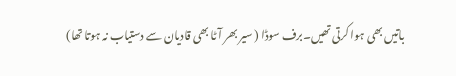باتیں بھی ہوا کرتی تھیں۔برف سوڈا ( سیر بھر آٹا بھی قادیان سے دستیاب نہ ہوتا تھا)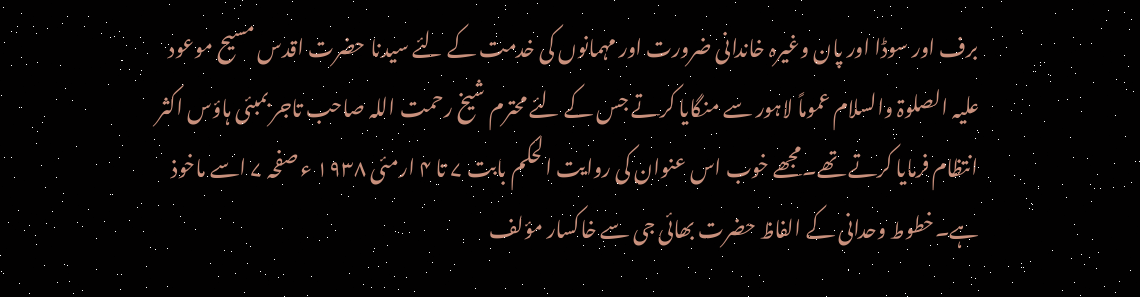برف اور سوڈا اور پان وغیرہ خاندانی ضرورت اور مہمانوں کی خدمت کے لئے سیدنا حضرت اقدس مسیح موعود علیہ الصلوۃ والسلام عموماً لاہور سے منگایا کرتے جس کے لئے محترم شیخ رحمت اللہ صاحب تاجر بمبئی ہاؤس اکثر انتظام فرمایا کرتے تھے۔مجھے خوب اس عنوان کی روایت الحکم بابت ۷ تا ۴ ارمئی ۱۹۳۸ ء صفحہ ۷ اسے ماخوذ ہے۔خطوط وحدانی کے الفاظ حضرت بھائی جی سے خاکسار مؤلف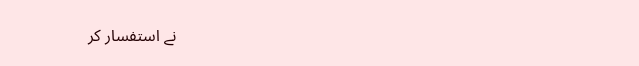نے استفسار کر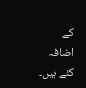کے اضافہ کئے ہیں۔